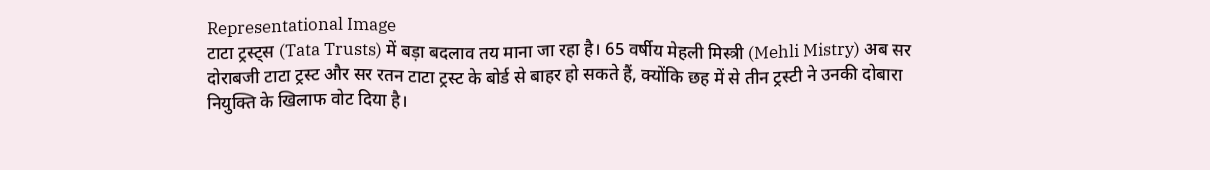Representational Image
टाटा ट्रस्ट्स (Tata Trusts) में बड़ा बदलाव तय माना जा रहा है। 65 वर्षीय मेहली मिस्त्री (Mehli Mistry) अब सर दोराबजी टाटा ट्रस्ट और सर रतन टाटा ट्रस्ट के बोर्ड से बाहर हो सकते हैं, क्योंकि छह में से तीन ट्रस्टी ने उनकी दोबारा नियुक्ति के खिलाफ वोट दिया है।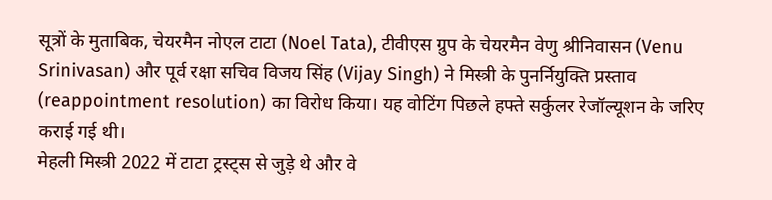सूत्रों के मुताबिक, चेयरमैन नोएल टाटा (Noel Tata), टीवीएस ग्रुप के चेयरमैन वेणु श्रीनिवासन (Venu Srinivasan) और पूर्व रक्षा सचिव विजय सिंह (Vijay Singh) ने मिस्त्री के पुनर्नियुक्ति प्रस्ताव (reappointment resolution) का विरोध किया। यह वोटिंग पिछले हफ्ते सर्कुलर रेजॉल्यूशन के जरिए कराई गई थी।
मेहली मिस्त्री 2022 में टाटा ट्रस्ट्स से जुड़े थे और वे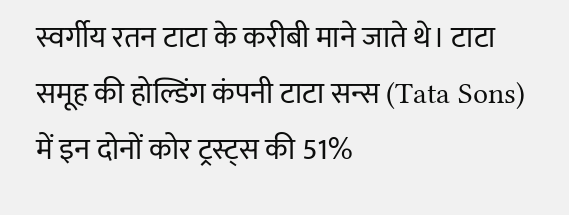स्वर्गीय रतन टाटा के करीबी माने जाते थे। टाटा समूह की होल्डिंग कंपनी टाटा सन्स (Tata Sons) में इन दोनों कोर ट्रस्ट्स की 51%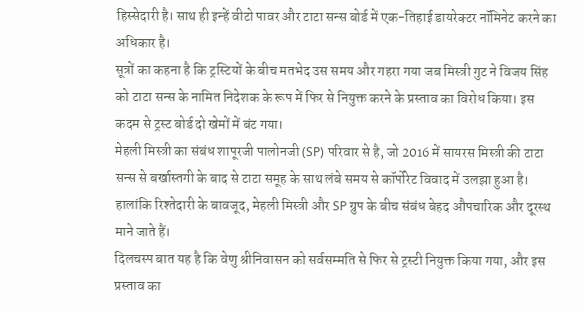हिस्सेदारी है। साथ ही इन्हें वीटो पावर और टाटा सन्स बोर्ड में एक-तिहाई डायरेक्टर नॉमिनेट करने का अधिकार है।
सूत्रों का कहना है कि ट्रस्टियों के बीच मतभेद उस समय और गहरा गया जब मिस्त्री गुट ने विजय सिंह को टाटा सन्स के नामित निदेशक के रूप में फिर से नियुक्त करने के प्रस्ताव का विरोध किया। इस कदम से ट्रस्ट बोर्ड दो खेमों में बंट गया।
मेहली मिस्त्री का संबंध शापूरजी पालोनजी (SP) परिवार से है, जो 2016 में सायरस मिस्त्री की टाटा सन्स से बर्खास्तगी के बाद से टाटा समूह के साथ लंबे समय से कॉर्पोरेट विवाद में उलझा हुआ है। हालांकि रिश्तेदारी के बावजूद, मेहली मिस्त्री और SP ग्रुप के बीच संबंध बेहद औपचारिक और दूरस्थ माने जाते हैं।
दिलचस्प बात यह है कि वेणु श्रीनिवासन को सर्वसम्मति से फिर से ट्रस्टी नियुक्त किया गया, और इस प्रस्ताव का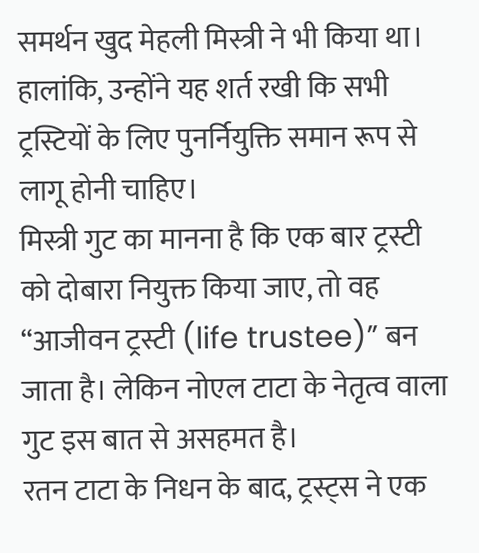समर्थन खुद मेहली मिस्त्री ने भी किया था। हालांकि, उन्होंने यह शर्त रखी कि सभी ट्रस्टियों के लिए पुनर्नियुक्ति समान रूप से लागू होनी चाहिए।
मिस्त्री गुट का मानना है कि एक बार ट्रस्टी को दोबारा नियुक्त किया जाए, तो वह “आजीवन ट्रस्टी (life trustee)” बन जाता है। लेकिन नोएल टाटा के नेतृत्व वाला गुट इस बात से असहमत है।
रतन टाटा के निधन के बाद, ट्रस्ट्स ने एक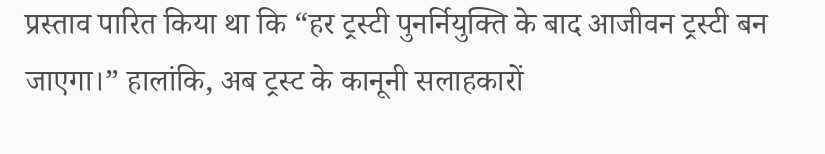प्रस्ताव पारित किया था कि “हर ट्रस्टी पुनर्नियुक्ति के बाद आजीवन ट्रस्टी बन जाएगा।” हालांकि, अब ट्रस्ट के कानूनी सलाहकारों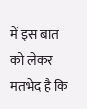में इस बात को लेकर मतभेद है कि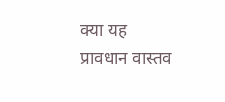क्या यह प्रावधान वास्तव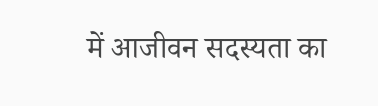में आजीवन सदस्यता का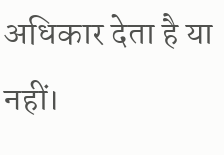अधिकार देता है या नहीं।